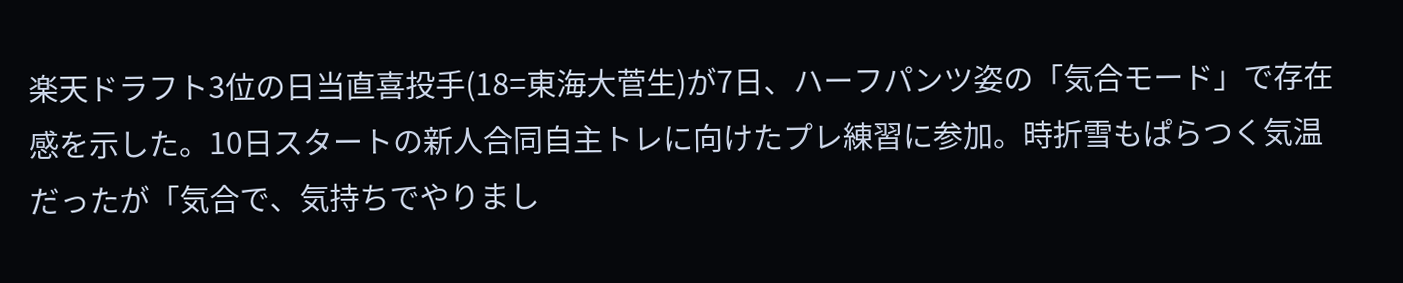楽天ドラフト3位の日当直喜投手(18=東海大菅生)が7日、ハーフパンツ姿の「気合モード」で存在感を示した。10日スタートの新人合同自主トレに向けたプレ練習に参加。時折雪もぱらつく気温だったが「気合で、気持ちでやりまし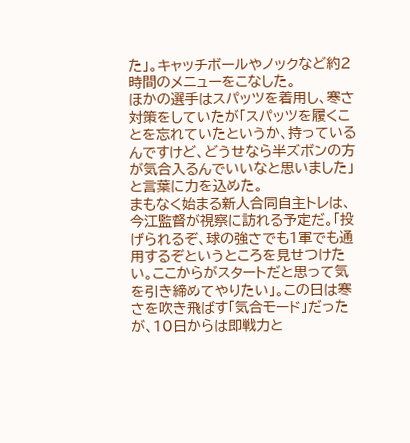た」。キャッチボールやノックなど約2時間のメニューをこなした。
ほかの選手はスパッツを着用し、寒さ対策をしていたが「スパッツを履くことを忘れていたというか、持っているんですけど、どうせなら半ズボンの方が気合入るんでいいなと思いました」と言葉に力を込めた。
まもなく始まる新人合同自主トレは、今江監督が視察に訪れる予定だ。「投げられるぞ、球の強さでも1軍でも通用するぞというところを見せつけたい。ここからがスタートだと思って気を引き締めてやりたい」。この日は寒さを吹き飛ばす「気合モード」だったが、10日からは即戦力と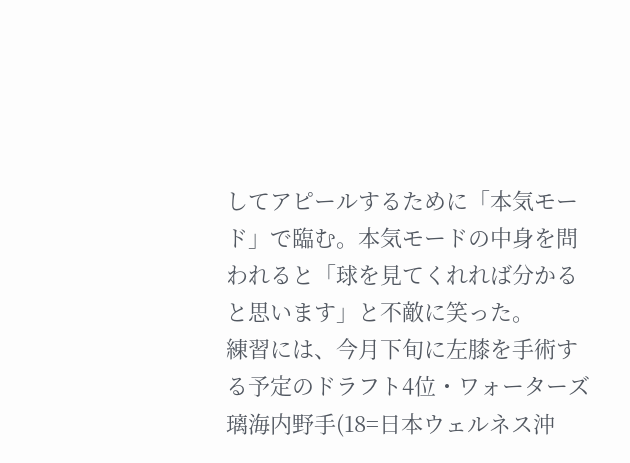してアピールするために「本気モード」で臨む。本気モードの中身を問われると「球を見てくれれば分かると思います」と不敵に笑った。
練習には、今月下旬に左膝を手術する予定のドラフト4位・ワォーターズ璃海内野手(18=日本ウェルネス沖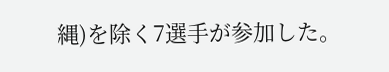縄)を除く7選手が参加した。